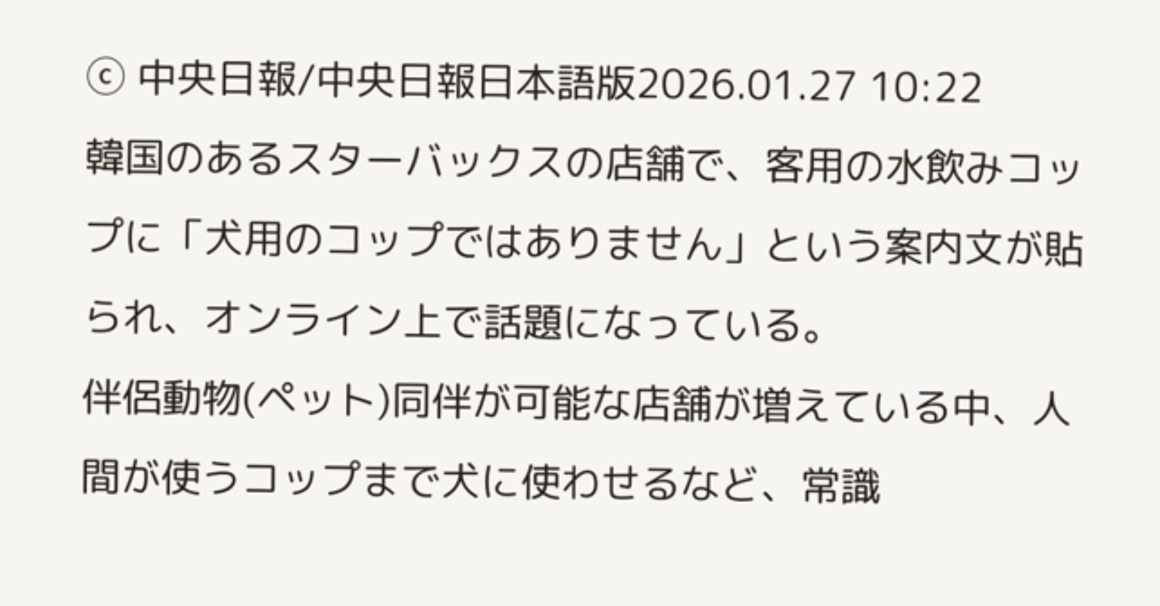ⓒ 中央日報/中央日報日本語版2026.01.27 10:22
韓国のあるスターバックスの店舗で、客用の水飲みコップに「犬用のコップではありません」という案内文が貼られ、オンライン上で話題になっている。
伴侶動物(ペット)同伴が可能な店舗が増えている中、人間が使うコップまで犬に使わせるなど、常識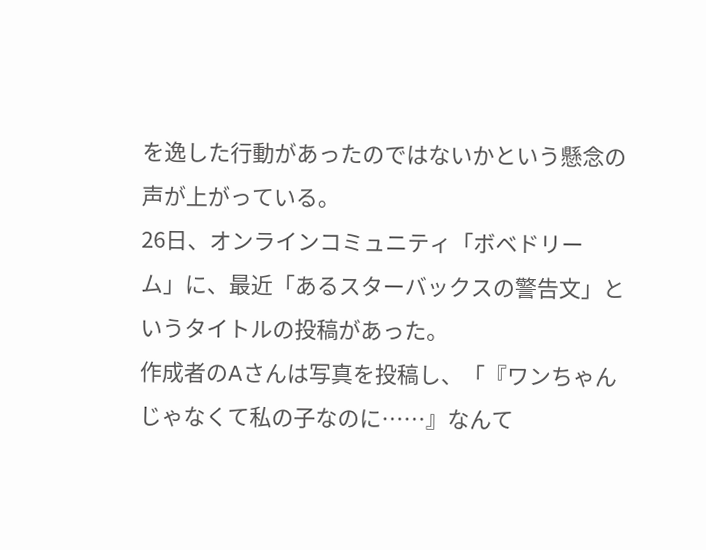を逸した行動があったのではないかという懸念の声が上がっている。
26日、オンラインコミュニティ「ボベドリーム」に、最近「あるスターバックスの警告文」というタイトルの投稿があった。
作成者のAさんは写真を投稿し、「『ワンちゃんじゃなくて私の子なのに……』なんて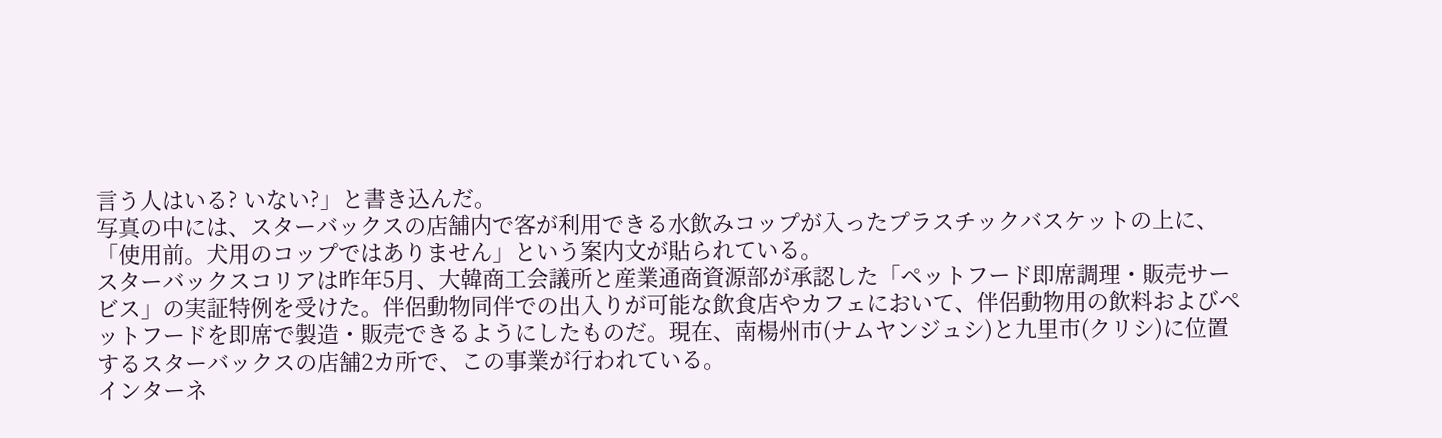言う人はいる? いない?」と書き込んだ。
写真の中には、スターバックスの店舗内で客が利用できる水飲みコップが入ったプラスチックバスケットの上に、「使用前。犬用のコップではありません」という案内文が貼られている。
スターバックスコリアは昨年5月、大韓商工会議所と産業通商資源部が承認した「ペットフード即席調理・販売サービス」の実証特例を受けた。伴侶動物同伴での出入りが可能な飲食店やカフェにおいて、伴侶動物用の飲料およびペットフードを即席で製造・販売できるようにしたものだ。現在、南楊州市(ナムヤンジュシ)と九里市(クリシ)に位置するスターバックスの店舗2カ所で、この事業が行われている。
インターネ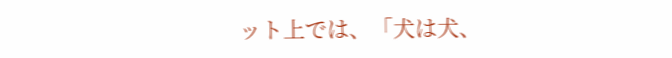ット上では、「犬は犬、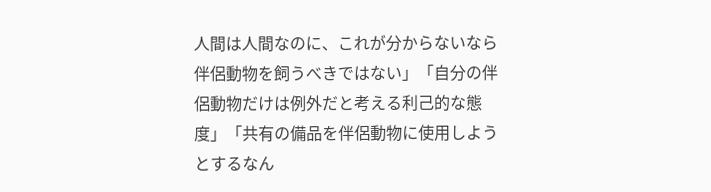人間は人間なのに、これが分からないなら伴侶動物を飼うべきではない」「自分の伴侶動物だけは例外だと考える利己的な態度」「共有の備品を伴侶動物に使用しようとするなん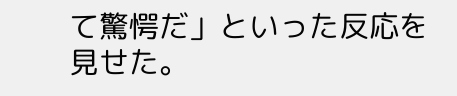て驚愕だ」といった反応を見せた。